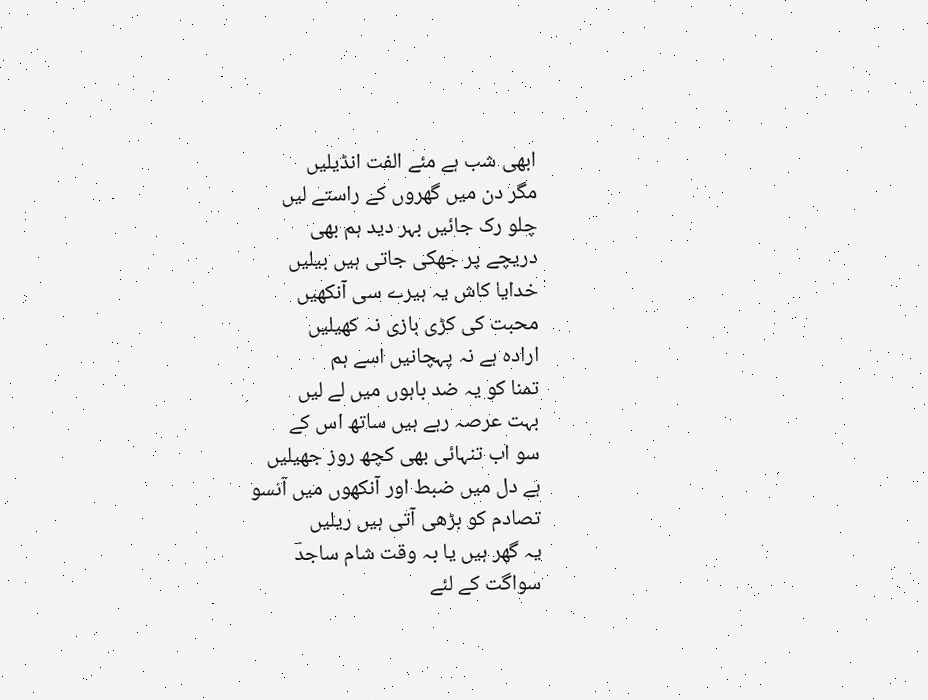ابھی شب ہے مئے الفت انڈیلیں
مگر دن میں گھروں کے راستے لیں
چلو رک جائیں بہر دید ہم بھی
دریچے پر جھکی جاتی ہیں بیلیں
خدایا کاش یہ ہیرے سی آنکھیں
محبت کی کڑی بازی نہ کھیلیں
ارادہ ہے نہ پہچانیں اسے ہم
تمنا کو یہ ضد باہوں میں لے لیں
بہت عرصہ رہے ہیں ساتھ اس کے
سو اب تنہائی بھی کچھ روز جھیلیں
ہے دل میں ضبط اور آنکھوں میں آنسو
تصادم کو بڑھی آتی ہیں ریلیں
یہ گھر ہیں یا بہ وقت شام ساجدؔ
سواگت کے لئے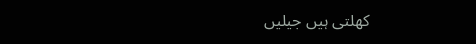کھلتی ہیں جیلیں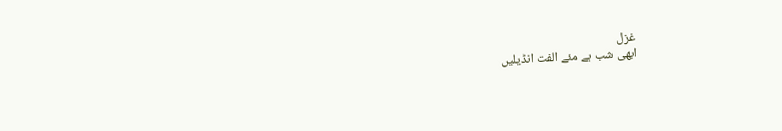غزل
ابھی شب ہے مئے الفت انڈیلیں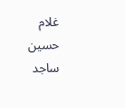غلام حسین ساجد